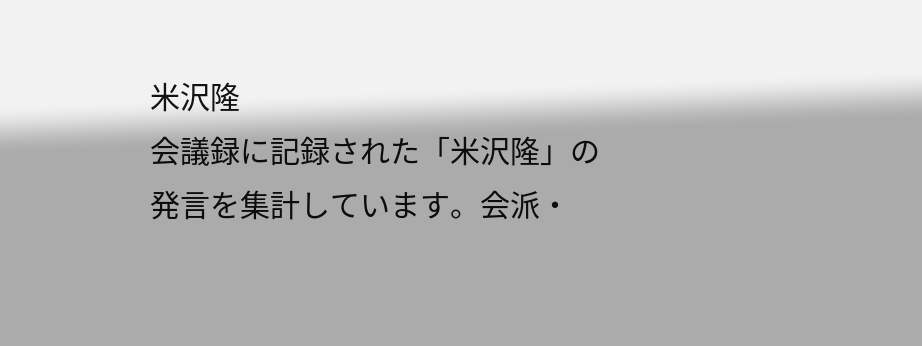米沢隆
会議録に記録された「米沢隆」の発言を集計しています。会派・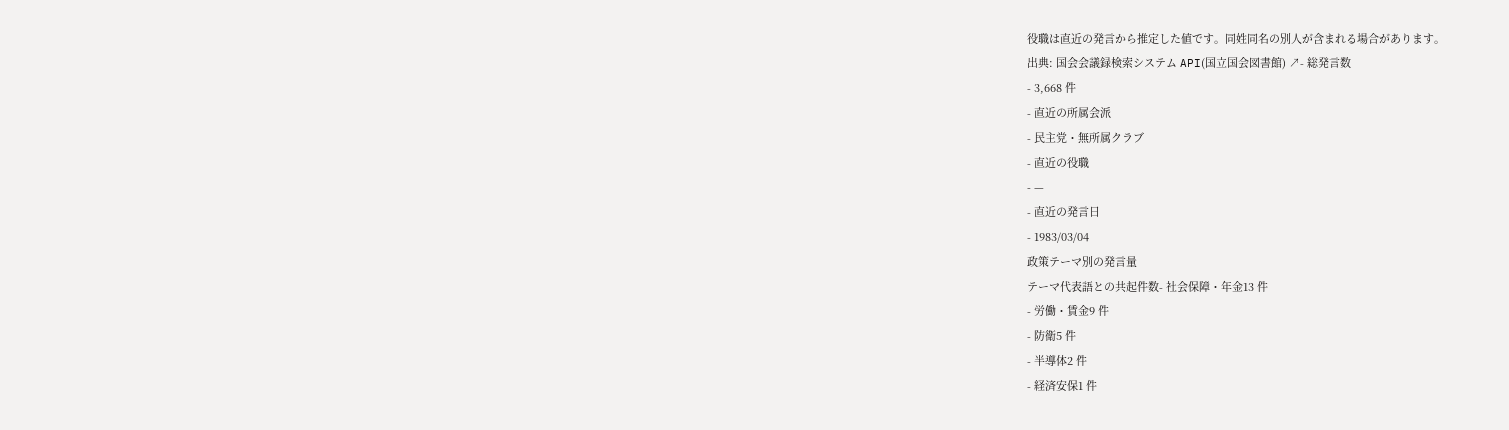役職は直近の発言から推定した値です。同姓同名の別人が含まれる場合があります。
出典: 国会会議録検索システム API(国立国会図書館) ↗- 総発言数
- 3,668 件
- 直近の所属会派
- 民主党・無所属クラブ
- 直近の役職
- —
- 直近の発言日
- 1983/03/04
政策テーマ別の発言量
テーマ代表語との共起件数- 社会保障・年金13 件
- 労働・賃金9 件
- 防衛5 件
- 半導体2 件
- 経済安保1 件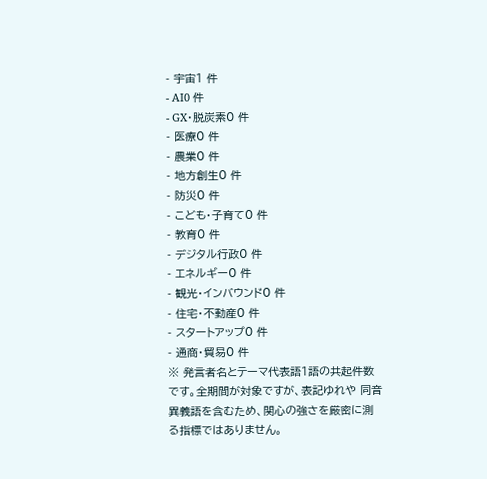- 宇宙1 件
- AI0 件
- GX・脱炭素0 件
- 医療0 件
- 農業0 件
- 地方創生0 件
- 防災0 件
- こども・子育て0 件
- 教育0 件
- デジタル行政0 件
- エネルギー0 件
- 観光・インバウンド0 件
- 住宅・不動産0 件
- スタートアップ0 件
- 通商・貿易0 件
※ 発言者名とテーマ代表語1語の共起件数です。全期間が対象ですが、表記ゆれや 同音異義語を含むため、関心の強さを厳密に測る指標ではありません。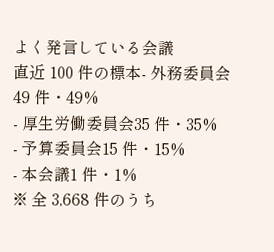よく発言している会議
直近 100 件の標本- 外務委員会49 件・49%
- 厚生労働委員会35 件・35%
- 予算委員会15 件・15%
- 本会議1 件・1%
※ 全 3,668 件のうち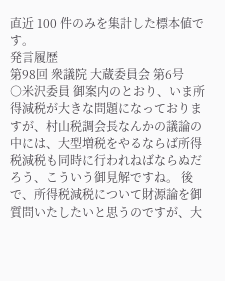直近 100 件のみを集計した標本値です。
発言履歴
第98回 衆議院 大蔵委員会 第6号
○米沢委員 御案内のとおり、いま所得減税が大きな問題になっておりますが、村山税調会長なんかの議論の中には、大型増税をやるならば所得税減税も同時に行われねばならぬだろう、こういう御見解ですね。 後で、所得税減税について財源論を御質問いたしたいと思うのですが、大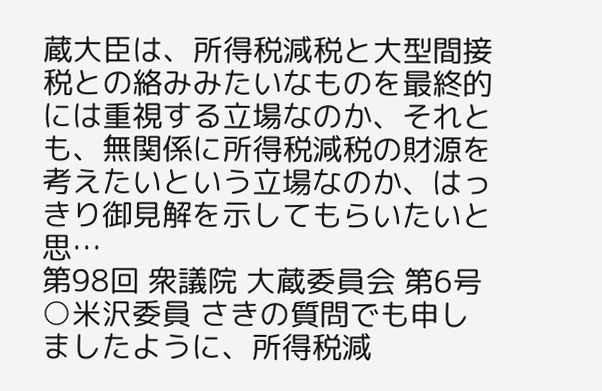蔵大臣は、所得税減税と大型間接税との絡みみたいなものを最終的には重視する立場なのか、それとも、無関係に所得税減税の財源を考えたいという立場なのか、はっきり御見解を示してもらいたいと思…
第98回 衆議院 大蔵委員会 第6号
○米沢委員 さきの質問でも申しましたように、所得税減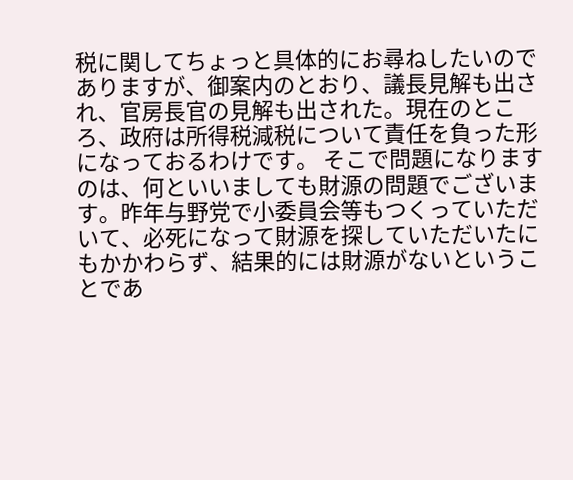税に関してちょっと具体的にお尋ねしたいのでありますが、御案内のとおり、議長見解も出され、官房長官の見解も出された。現在のところ、政府は所得税減税について責任を負った形になっておるわけです。 そこで問題になりますのは、何といいましても財源の問題でございます。昨年与野党で小委員会等もつくっていただいて、必死になって財源を探していただいたにもかかわらず、結果的には財源がないということであ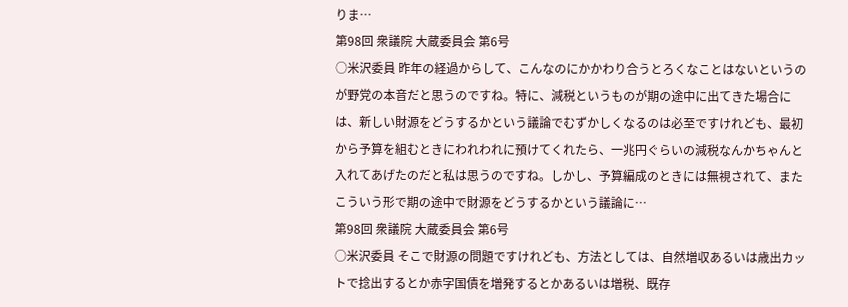りま…
第98回 衆議院 大蔵委員会 第6号
○米沢委員 昨年の経過からして、こんなのにかかわり合うとろくなことはないというのが野党の本音だと思うのですね。特に、減税というものが期の途中に出てきた場合には、新しい財源をどうするかという議論でむずかしくなるのは必至ですけれども、最初から予算を組むときにわれわれに預けてくれたら、一兆円ぐらいの減税なんかちゃんと入れてあげたのだと私は思うのですね。しかし、予算編成のときには無視されて、またこういう形で期の途中で財源をどうするかという議論に…
第98回 衆議院 大蔵委員会 第6号
○米沢委員 そこで財源の問題ですけれども、方法としては、自然増収あるいは歳出カットで捻出するとか赤字国債を増発するとかあるいは増税、既存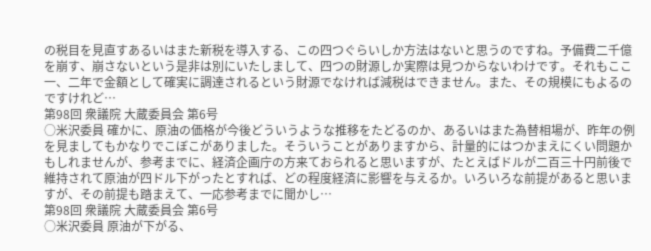の税目を見直すあるいはまた新税を導入する、この四つぐらいしか方法はないと思うのですね。予備費二千億を崩す、崩さないという是非は別にいたしまして、四つの財源しか実際は見つからないわけです。それもここ一、二年で金額として確実に調達されるという財源でなければ減税はできません。また、その規模にもよるのですけれど…
第98回 衆議院 大蔵委員会 第6号
○米沢委員 確かに、原油の価格が今後どういうような推移をたどるのか、あるいはまた為替相場が、昨年の例を見ましてもかなりでこぼこがありました。そういうことがありますから、計量的にはつかまえにくい問題かもしれませんが、参考までに、経済企画庁の方来ておられると思いますが、たとえばドルが二百三十円前後で維持されて原油が四ドル下がったとすれば、どの程度経済に影響を与えるか。いろいろな前提があると思いますが、その前提も踏まえて、一応参考までに聞かし…
第98回 衆議院 大蔵委員会 第6号
○米沢委員 原油が下がる、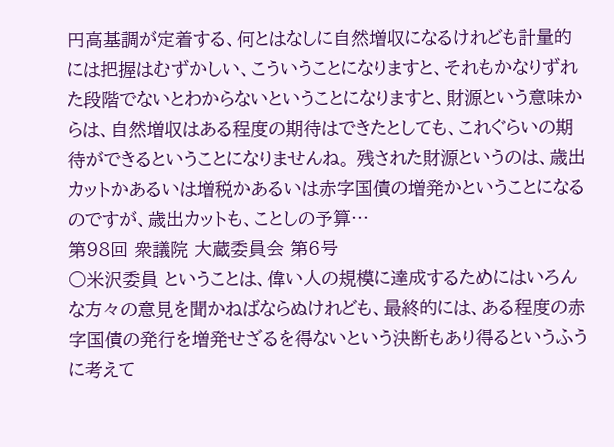円高基調が定着する、何とはなしに自然増収になるけれども計量的には把握はむずかしい、こういうことになりますと、それもかなりずれた段階でないとわからないということになりますと、財源という意味からは、自然増収はある程度の期待はできたとしても、これぐらいの期待ができるということになりませんね。 残された財源というのは、歳出カットかあるいは増税かあるいは赤字国債の増発かということになるのですが、歳出カットも、ことしの予算…
第98回 衆議院 大蔵委員会 第6号
○米沢委員 ということは、偉い人の規模に達成するためにはいろんな方々の意見を聞かねばならぬけれども、最終的には、ある程度の赤字国債の発行を増発せざるを得ないという決断もあり得るというふうに考えて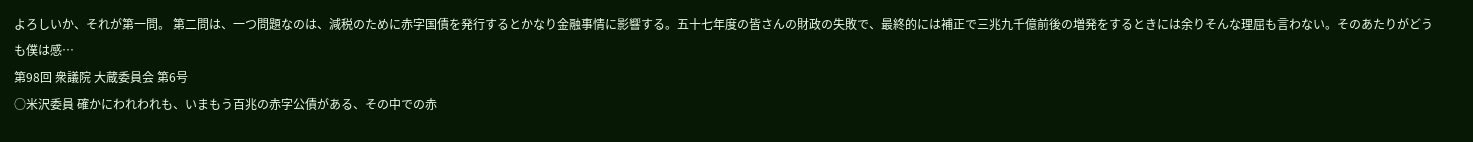よろしいか、それが第一問。 第二問は、一つ問題なのは、減税のために赤字国債を発行するとかなり金融事情に影響する。五十七年度の皆さんの財政の失敗で、最終的には補正で三兆九千億前後の増発をするときには余りそんな理屈も言わない。そのあたりがどうも僕は感…
第98回 衆議院 大蔵委員会 第6号
○米沢委員 確かにわれわれも、いまもう百兆の赤字公債がある、その中での赤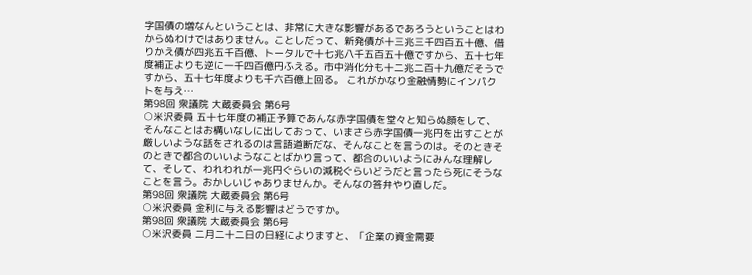字国債の増なんということは、非常に大きな影響があるであろうということはわからぬわけではありません。ことしだって、新発債が十三兆三千四百五十億、借りかえ債が四兆五千百億、トータルで十七兆八千五百五十億ですから、五十七年度補正よりも逆に一千四百億円ふえる。市中消化分も十二兆二百十九億だそうですから、五十七年度よりも千六百億上回る。 これがかなり金融情勢にインパクトを与え…
第98回 衆議院 大蔵委員会 第6号
○米沢委員 五十七年度の補正予算であんな赤字国債を堂々と知らぬ顔をして、そんなことはお構いなしに出しておって、いまさら赤字国債一兆円を出すことが厳しいような話をされるのは言語道断だな、そんなことを言うのは。そのときそのときで都合のいいようなことばかり言って、都合のいいようにみんな理解して、そして、われわれが一兆円ぐらいの減税ぐらいどうだと言ったら死にそうなことを言う。おかしいじゃありませんか。そんなの答弁やり直しだ。
第98回 衆議院 大蔵委員会 第6号
○米沢委員 金利に与える影響はどうですか。
第98回 衆議院 大蔵委員会 第6号
○米沢委員 二月二十二日の日経によりますと、「企業の資金需要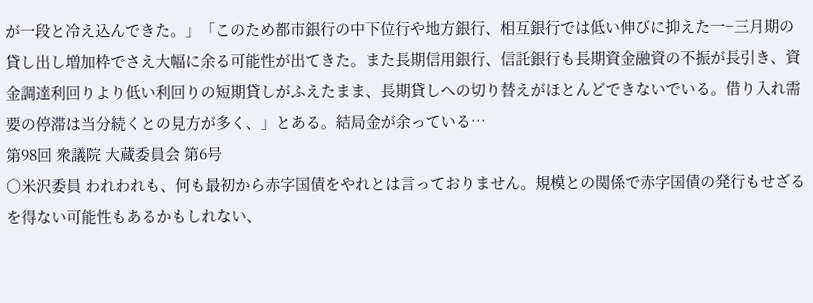が一段と冷え込んできた。」「このため都市銀行の中下位行や地方銀行、相互銀行では低い伸びに抑えた一−三月期の貸し出し増加枠でさえ大幅に余る可能性が出てきた。また長期信用銀行、信託銀行も長期資金融資の不振が長引き、資金調達利回りより低い利回りの短期貸しがふえたまま、長期貸しへの切り替えがほとんどできないでいる。借り入れ需要の停滞は当分続くとの見方が多く、」とある。結局金が余っている…
第98回 衆議院 大蔵委員会 第6号
○米沢委員 われわれも、何も最初から赤字国債をやれとは言っておりません。規模との関係で赤字国債の発行もせざるを得ない可能性もあるかもしれない、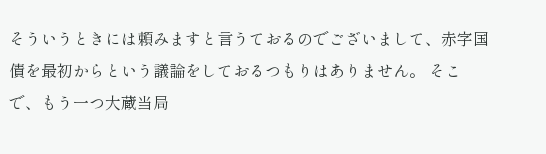そういうときには頼みますと言うておるのでございまして、赤字国債を最初からという議論をしておるつもりはありません。 そこで、もう一つ大蔵当局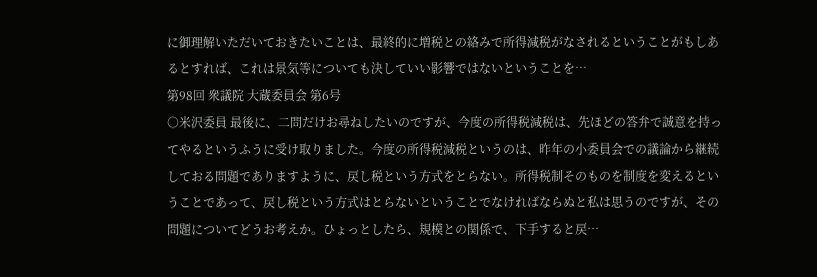に御理解いただいておきたいことは、最終的に増税との絡みで所得減税がなされるということがもしあるとすれば、これは景気等についても決していい影響ではないということを…
第98回 衆議院 大蔵委員会 第6号
○米沢委員 最後に、二問だけお尋ねしたいのですが、今度の所得税減税は、先ほどの答弁で誠意を持ってやるというふうに受け取りました。今度の所得税減税というのは、昨年の小委員会での議論から継続しておる問題でありますように、戻し税という方式をとらない。所得税制そのものを制度を変えるということであって、戻し税という方式はとらないということでなければならぬと私は思うのですが、その問題についてどうお考えか。ひょっとしたら、規模との関係で、下手すると戻…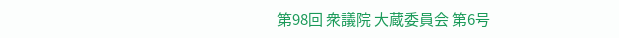第98回 衆議院 大蔵委員会 第6号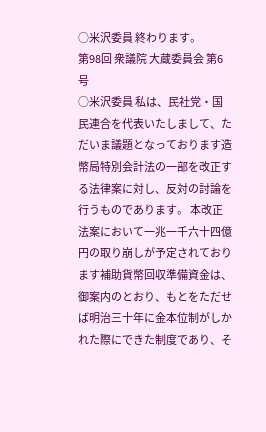○米沢委員 終わります。
第98回 衆議院 大蔵委員会 第6号
○米沢委員 私は、民社党・国民連合を代表いたしまして、ただいま議題となっております造幣局特別会計法の一部を改正する法律案に対し、反対の討論を行うものであります。 本改正法案において一兆一千六十四億円の取り崩しが予定されております補助貨幣回収準備資金は、御案内のとおり、もとをただせば明治三十年に金本位制がしかれた際にできた制度であり、そ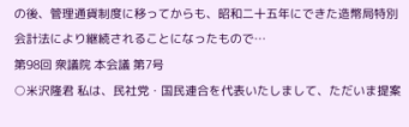の後、管理通貨制度に移ってからも、昭和二十五年にできた造幣局特別会計法により継続されることになったもので…
第98回 衆議院 本会議 第7号
○米沢隆君 私は、民社党・国民連合を代表いたしまして、ただいま提案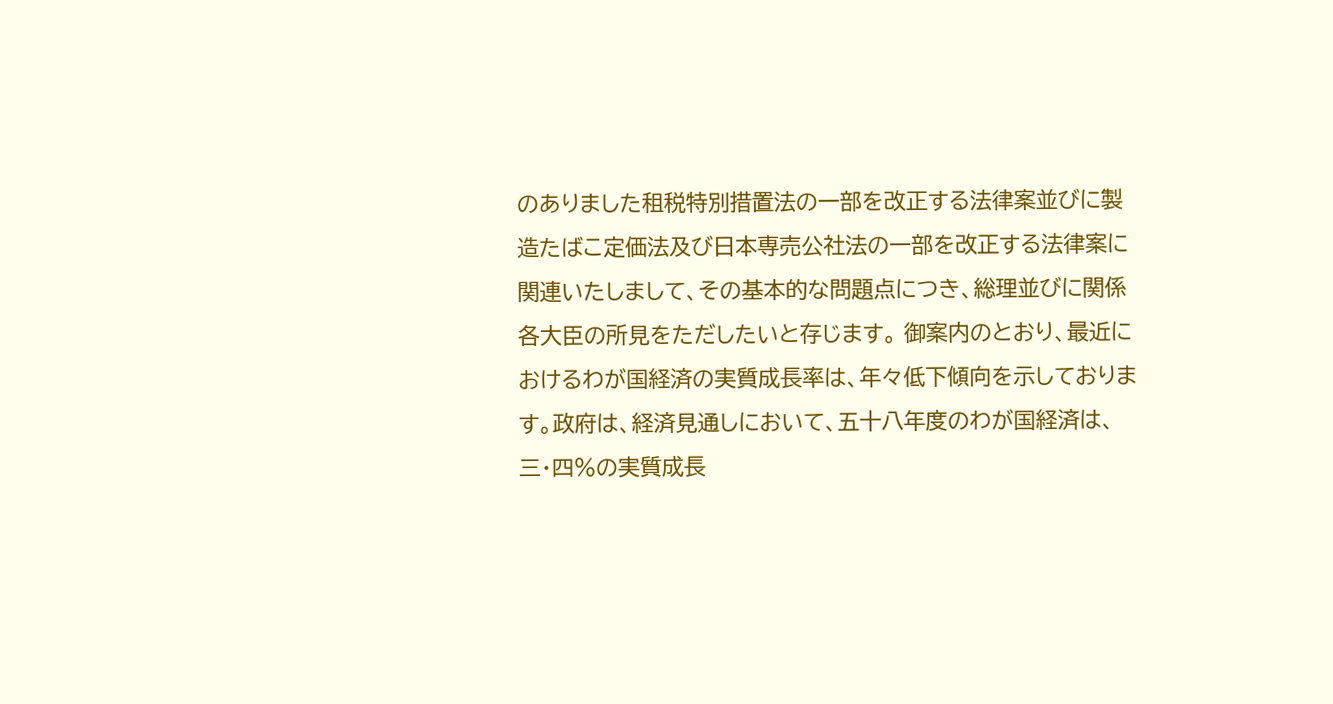のありました租税特別措置法の一部を改正する法律案並びに製造たばこ定価法及び日本専売公社法の一部を改正する法律案に関連いたしまして、その基本的な問題点につき、総理並びに関係各大臣の所見をただしたいと存じます。 御案内のとおり、最近におけるわが国経済の実質成長率は、年々低下傾向を示しております。政府は、経済見通しにおいて、五十八年度のわが国経済は、三・四%の実質成長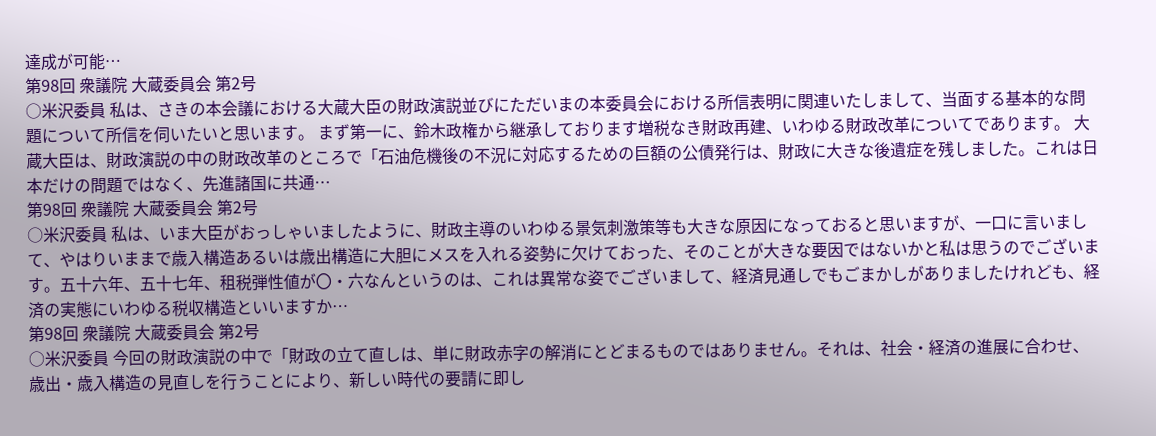達成が可能…
第98回 衆議院 大蔵委員会 第2号
○米沢委員 私は、さきの本会議における大蔵大臣の財政演説並びにただいまの本委員会における所信表明に関連いたしまして、当面する基本的な問題について所信を伺いたいと思います。 まず第一に、鈴木政権から継承しております増税なき財政再建、いわゆる財政改革についてであります。 大蔵大臣は、財政演説の中の財政改革のところで「石油危機後の不況に対応するための巨額の公債発行は、財政に大きな後遺症を残しました。これは日本だけの問題ではなく、先進諸国に共通…
第98回 衆議院 大蔵委員会 第2号
○米沢委員 私は、いま大臣がおっしゃいましたように、財政主導のいわゆる景気刺激策等も大きな原因になっておると思いますが、一口に言いまして、やはりいままで歳入構造あるいは歳出構造に大胆にメスを入れる姿勢に欠けておった、そのことが大きな要因ではないかと私は思うのでございます。五十六年、五十七年、租税弾性値が〇・六なんというのは、これは異常な姿でございまして、経済見通しでもごまかしがありましたけれども、経済の実態にいわゆる税収構造といいますか…
第98回 衆議院 大蔵委員会 第2号
○米沢委員 今回の財政演説の中で「財政の立て直しは、単に財政赤字の解消にとどまるものではありません。それは、社会・経済の進展に合わせ、歳出・歳入構造の見直しを行うことにより、新しい時代の要請に即し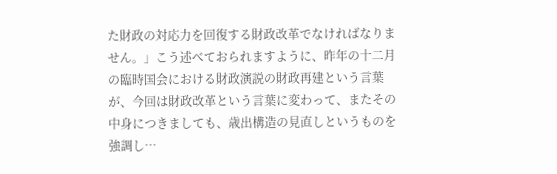た財政の対応力を回復する財政改革でなければなりません。」こう述べておられますように、昨年の十二月の臨時国会における財政演説の財政再建という言葉が、今回は財政改革という言葉に変わって、またその中身につきましても、歳出構造の見直しというものを強調し…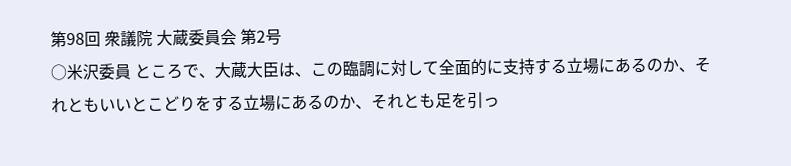第98回 衆議院 大蔵委員会 第2号
○米沢委員 ところで、大蔵大臣は、この臨調に対して全面的に支持する立場にあるのか、それともいいとこどりをする立場にあるのか、それとも足を引っ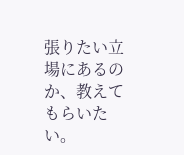張りたい立場にあるのか、教えてもらいたい。